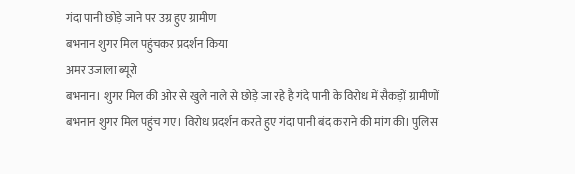गंदा पानी छोड़े जाने पर उग्र हुए ग्रामीण
बभनान शुगर मिल पहुंचकर प्रदर्शन किया
अमर उजाला ब्यूरो
बभनान। शुगर मिल की ओर से खुले नाले से छोड़े जा रहे है गंदे पानी के विरोध में सैकड़ों ग्रामीणों बभनान शुगर मिल पहुंच गए। विरोध प्रदर्शन करते हुए गंदा पानी बंद कराने की मांग की। पुलिस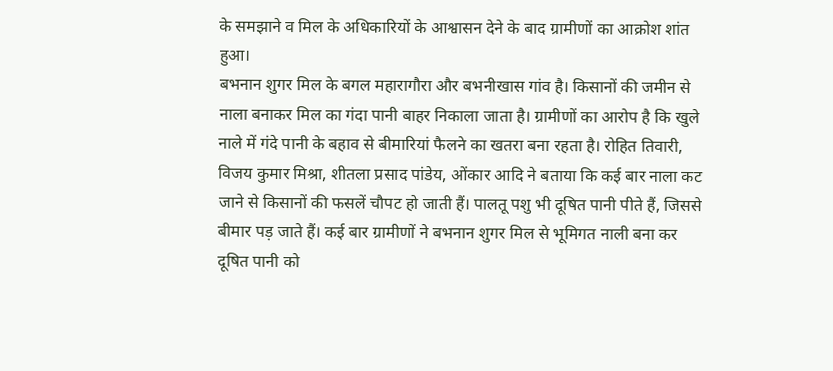के समझाने व मिल के अधिकारियों के आश्वासन देने के बाद ग्रामीणों का आक्रोश शांत हुआ।
बभनान शुगर मिल के बगल महारागौरा और बभनीखास गांव है। किसानों की जमीन से नाला बनाकर मिल का गंदा पानी बाहर निकाला जाता है। ग्रामीणों का आरोप है कि खुले नाले में गंदे पानी के बहाव से बीमारियां फैलने का खतरा बना रहता है। रोहित तिवारी, विजय कुमार मिश्रा, शीतला प्रसाद पांडेय, ओंकार आदि ने बताया कि कई बार नाला कट जाने से किसानों की फसलें चौपट हो जाती हैं। पालतू पशु भी दूषित पानी पीते हैं, जिससे बीमार पड़ जाते हैं। कई बार ग्रामीणों ने बभनान शुगर मिल से भूमिगत नाली बना कर दूषित पानी को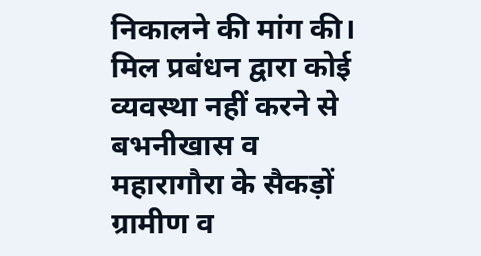निकालने की मांग की। मिल प्रबंधन द्वारा कोई व्यवस्था नहीं करने से बभनीखास व महारागौरा के सैकड़ों ग्रामीण व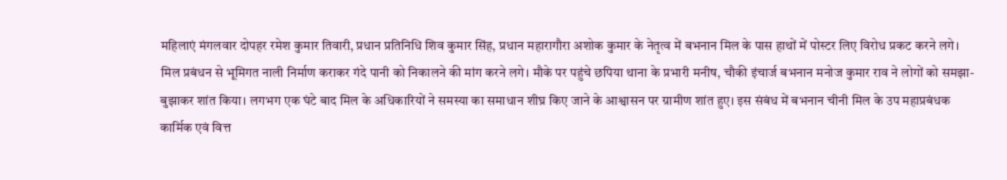महिलाएं मंगलवार दोपहर रमेश कुमार तिवारी, प्रधान प्रतिनिधि शिव कुमार सिंह, प्रधान महारागौरा अशोक कुमार के नेतृत्व में बभनान मिल के पास हाथों में पोस्टर लिए विरोध प्रकट करने लगे। मिल प्रबंधन से भूमिगत नाली निर्माण कराकर गंदे पानी को निकालने की मांग करने लगे। मौके पर पहुंचे छपिया थाना के प्रभारी मनीष, चौकी इंचार्ज बभनान मनोज कुमार राव ने लोगों को समझा-बुझाकर शांत किया। लगभग एक घंटे बाद मिल के अधिकारियों ने समस्या का समाधान शीघ्र किए जाने के आश्वासन पर ग्रामीण शांत हुए। इस संबंध में बभनान चीनी मिल के उप महाप्रबंधक कार्मिक एवं वित्त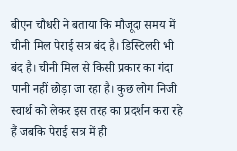बीएन चौधरी ने बताया कि मौजूदा समय में चीनी मिल पेराई सत्र बंद है। डिस्टिलरी भी बंद है। चीनी मिल से किसी प्रकार का गंदा पानी नहीं छोड़ा जा रहा है। कुछ लोग निजी स्वार्थ को लेकर इस तरह का प्रदर्शन करा रहे हैं जबकि पेराई सत्र में ही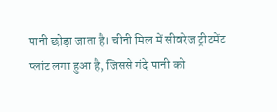पानी छोड़ा जाता है। चीनी मिल में सीवरेज ट्रीटमेंट प्लांट लगा हुआ है, जिससे गंदे पानी को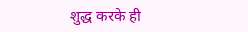शुद्ध करके ही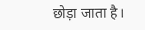छोड़ा जाता है।